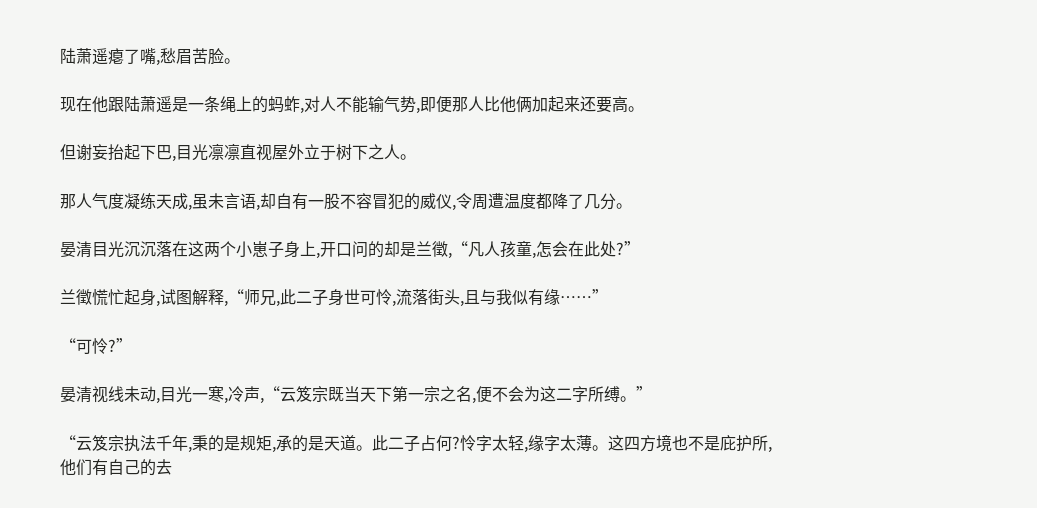陆萧遥瘪了嘴,愁眉苦脸。

现在他跟陆萧遥是一条绳上的蚂蚱,对人不能输气势,即便那人比他俩加起来还要高。

但谢妄抬起下巴,目光凛凛直视屋外立于树下之人。

那人气度凝练天成,虽未言语,却自有一股不容冒犯的威仪,令周遭温度都降了几分。

晏清目光沉沉落在这两个小崽子身上,开口问的却是兰徵,“凡人孩童,怎会在此处?”

兰徵慌忙起身,试图解释,“师兄,此二子身世可怜,流落街头,且与我似有缘……”

“可怜?”

晏清视线未动,目光一寒,冷声,“云笈宗既当天下第一宗之名,便不会为这二字所缚。”

“云笈宗执法千年,秉的是规矩,承的是天道。此二子占何?怜字太轻,缘字太薄。这四方境也不是庇护所,他们有自己的去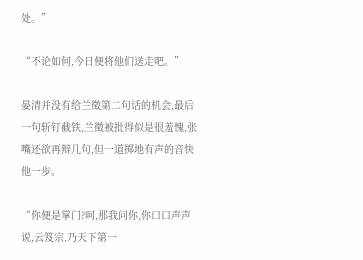处。”

“不论如何,今日便将他们送走吧。”

晏清并没有给兰徵第二句话的机会,最后一句斩钉截铁,兰徵被批得似是很羞愧,张嘴还欲再辩几句,但一道掷地有声的音快他一步。

“你便是掌门?呵,那我问你,你口口声声说,云笈宗,乃天下第一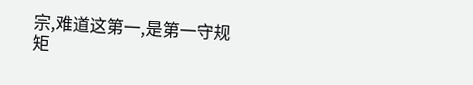宗,难道这第一,是第一守规矩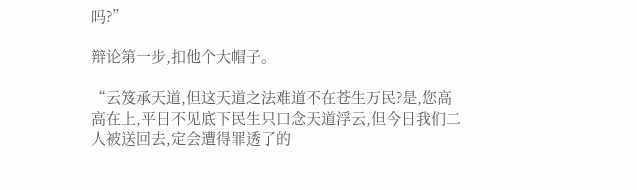吗?”

辩论第一步,扣他个大帽子。

“云笈承天道,但这天道之法难道不在苍生万民?是,您高高在上,平日不见底下民生只口念天道浮云,但今日我们二人被送回去,定会遭得罪透了的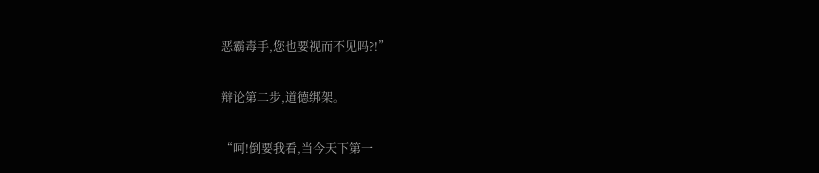恶霸毒手,您也要视而不见吗?!”

辩论第二步,道德绑架。

“呵!倒要我看,当今天下第一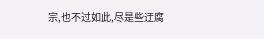宗,也不过如此,尽是些迂腐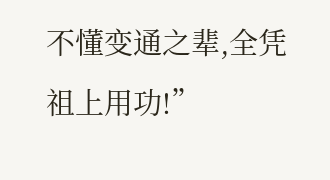不懂变通之辈,全凭祖上用功!”